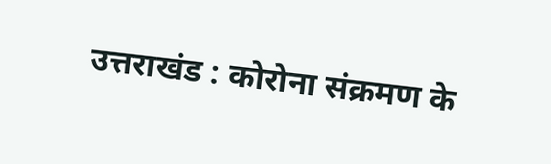उत्तराखंड : कोरोना संक्रमण के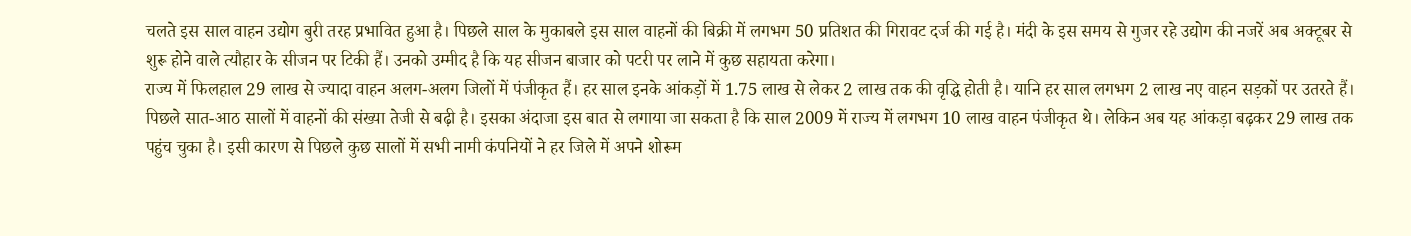चलते इस साल वाहन उद्योग बुरी तरह प्रभावित हुआ है। पिछले साल के मुकाबले इस साल वाहनों की बिक्री में लगभग 50 प्रतिशत की गिरावट दर्ज की गई है। मंदी के इस समय से गुजर रहे उद्योग की नजरें अब अक्टूबर से शुरू होने वाले त्यौहार के सीजन पर टिकी हैं। उनको उम्मीद है कि यह सीजन बाजार को पटरी पर लाने में कुछ सहायता करेगा।
राज्य में फिलहाल 29 लाख से ज्यादा वाहन अलग-अलग जिलों में पंजीकृत हैं। हर साल इनके आंकड़ों में 1.75 लाख से लेकर 2 लाख तक की वृद्धि होती है। यानि हर साल लगभग 2 लाख नए वाहन सड़कों पर उतरते हैं। पिछले सात-आठ सालों में वाहनों की संख्या तेजी से बढ़ी है। इसका अंदाजा इस बात से लगाया जा सकता है कि साल 2009 में राज्य में लगभग 10 लाख वाहन पंजीकृत थे। लेकिन अब यह आंकड़ा बढ़कर 29 लाख तक पहुंच चुका है। इसी कारण से पिछले कुछ सालों में सभी नामी कंपनियों ने हर जिले में अपने शोरूम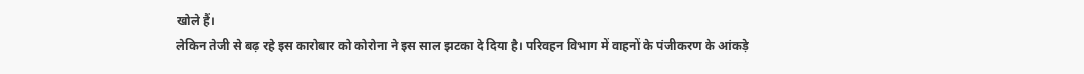खोले हैं।
लेकिन तेजी से बढ़ रहे इस कारोबार को कोरोना ने इस साल झटका दे दिया है। परिवहन विभाग में वाहनों के पंजीकरण के आंकड़े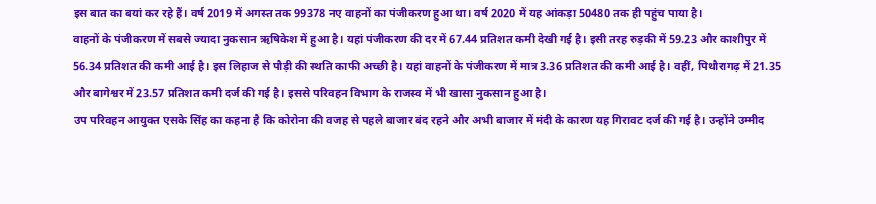इस बात का बयां कर रहे हैं। वर्ष 2019 में अगस्त तक 99378 नए वाहनों का पंजीकरण हुआ था। वर्ष 2020 में यह आंकड़ा 50480 तक ही पहुंच पाया है।
वाहनों के पंजीकरण में सबसे ज्यादा नुकसान ऋषिकेश में हुआ है। यहां पंजीकरण की दर में 67.44 प्रतिशत कमी देखी गई है। इसी तरह रुड़की में 59.23 और काशीपुर में 56.34 प्रतिशत की कमी आई है। इस लिहाज से पौड़ी की स्थति काफी अच्छी है। यहां वाहनों के पंजीकरण में मात्र 3.36 प्रतिशत की कमी आई है। वहीं, पिथौरागढ़ में 21.35 और बागेश्वर में 23.57 प्रतिशत कमी दर्ज की गई है। इससे परिवहन विभाग के राजस्व में भी खासा नुकसान हुआ है।
उप परिवहन आयुक्त एसके सिंह का कहना है कि कोरोना की वजह से पहले बाजार बंद रहने और अभी बाजार में मंदी के कारण यह गिरावट दर्ज की गई है। उन्होंने उम्मीद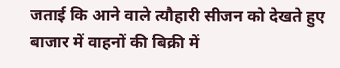जताई कि आने वाले त्यौहारी सीजन को देखते हुए बाजार में वाहनों की बिक्री में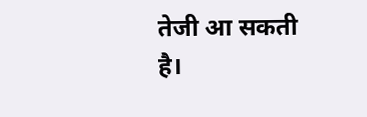तेजी आ सकती है।